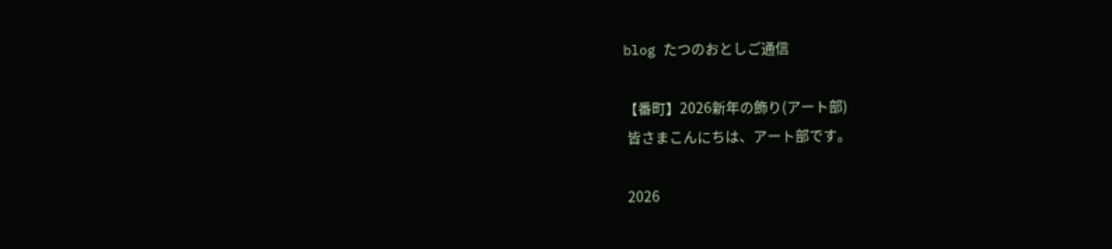blog たつのおとしご通信

【番町】2026新年の飾り(アート部)
 皆さまこんにちは、アート部です。

 2026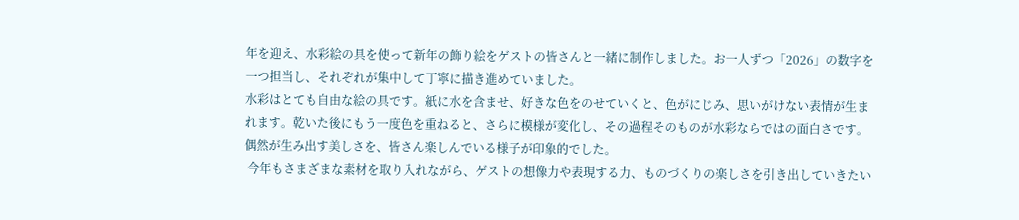年を迎え、水彩絵の具を使って新年の飾り絵をゲストの皆さんと一緒に制作しました。お一人ずつ「2026」の数字を一つ担当し、それぞれが集中して丁寧に描き進めていました。
水彩はとても自由な絵の具です。紙に水を含ませ、好きな色をのせていくと、色がにじみ、思いがけない表情が生まれます。乾いた後にもう一度色を重ねると、さらに模様が変化し、その過程そのものが水彩ならではの面白さです。偶然が生み出す美しさを、皆さん楽しんでいる様子が印象的でした。
 今年もさまざまな素材を取り入れながら、ゲストの想像力や表現する力、ものづくりの楽しさを引き出していきたい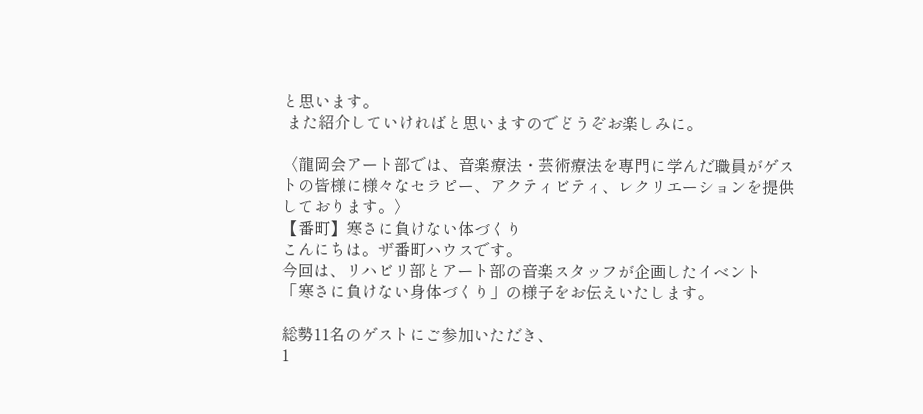と思います。
 また紹介していければと思いますのでどうぞお楽しみに。

〈龍岡会アート部では、音楽療法・芸術療法を専門に学んだ職員がゲストの皆様に様々なセラピー、アクティビティ、レクリエーションを提供しております。〉
【番町】寒さに負けない体づくり
こんにちは。ザ番町ハウスです。
今回は、リハビリ部とアート部の音楽スタッフが企画したイベント
「寒さに負けない身体づくり」の様子をお伝えいたします。

総勢11名のゲストにご参加いただき、
1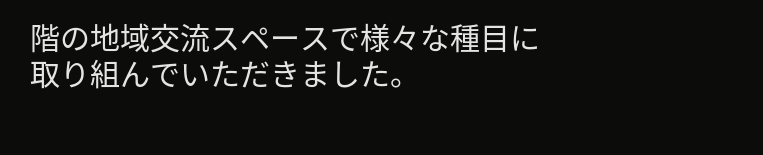階の地域交流スペースで様々な種目に取り組んでいただきました。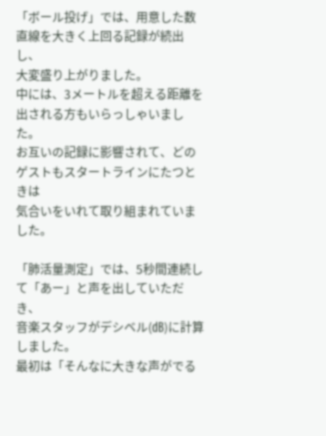「ボール投げ」では、用意した数直線を大きく上回る記録が続出し、
大変盛り上がりました。
中には、3メートルを超える距離を出される方もいらっしゃいました。
お互いの記録に影響されて、どのゲストもスタートラインにたつときは
気合いをいれて取り組まれていました。

「肺活量測定」では、5秒間連続して「あー」と声を出していただき、
音楽スタッフがデシベル(㏈)に計算しました。
最初は「そんなに大きな声がでる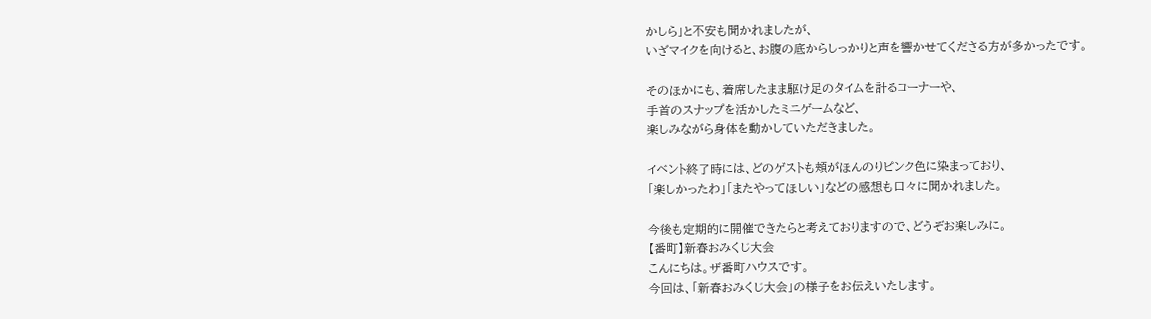かしら」と不安も聞かれましたが、
いざマイクを向けると、お腹の底からしっかりと声を響かせてくださる方が多かったです。

そのほかにも、着席したまま駆け足のタイムを計るコーナーや、
手首のスナップを活かしたミニゲームなど、
楽しみながら身体を動かしていただきました。

イベント終了時には、どのゲストも頬がほんのりピンク色に染まっており、
「楽しかったわ」「またやってほしい」などの感想も口々に聞かれました。

今後も定期的に開催できたらと考えておりますので、どうぞお楽しみに。
【番町】新春おみくじ大会
こんにちは。ザ番町ハウスです。
今回は、「新春おみくじ大会」の様子をお伝えいたします。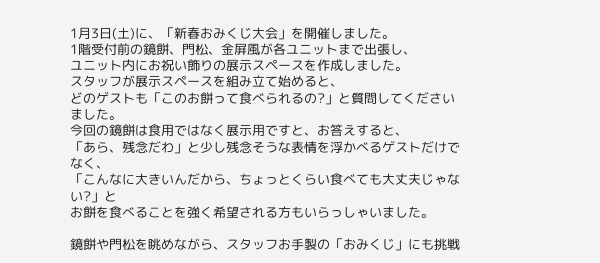1月3日(土)に、「新春おみくじ大会」を開催しました。
1階受付前の鏡餅、門松、金屏風が各ユニットまで出張し、
ユニット内にお祝い飾りの展示スペースを作成しました。
スタッフが展示スペースを組み立て始めると、
どのゲストも「このお餅って食べられるの?」と質問してくださいました。
今回の鏡餅は食用ではなく展示用ですと、お答えすると、
「あら、残念だわ」と少し残念そうな表情を浮かべるゲストだけでなく、
「こんなに大きいんだから、ちょっとくらい食べても大丈夫じゃない?」と
お餅を食べることを強く希望される方もいらっしゃいました。

鏡餅や門松を眺めながら、スタッフお手製の「おみくじ」にも挑戦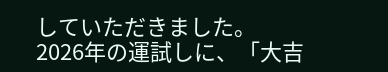していただきました。
2026年の運試しに、「大吉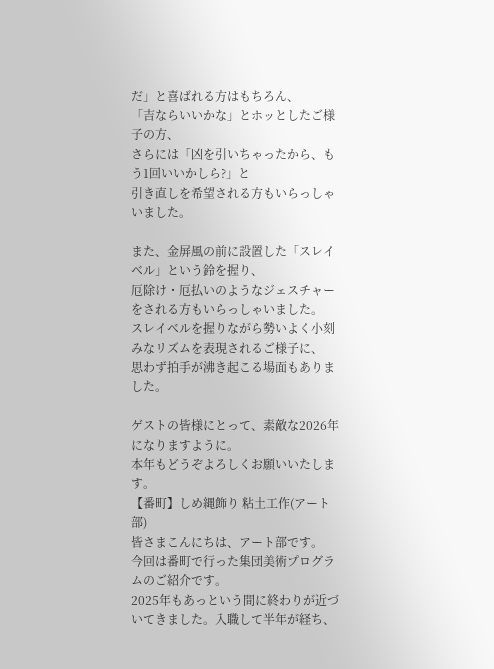だ」と喜ばれる方はもちろん、
「吉ならいいかな」とホッとしたご様子の方、
さらには「凶を引いちゃったから、もう1回いいかしら?」と
引き直しを希望される方もいらっしゃいました。

また、金屏風の前に設置した「スレイベル」という鈴を握り、
厄除け・厄払いのようなジェスチャーをされる方もいらっしゃいました。
スレイベルを握りながら勢いよく小刻みなリズムを表現されるご様子に、
思わず拍手が沸き起こる場面もありました。

ゲストの皆様にとって、素敵な2026年になりますように。
本年もどうぞよろしくお願いいたします。
【番町】しめ縄飾り 粘土工作(アート部)
皆さまこんにちは、アート部です。
今回は番町で行った集団美術プログラムのご紹介です。
2025年もあっという間に終わりが近づいてきました。入職して半年が経ち、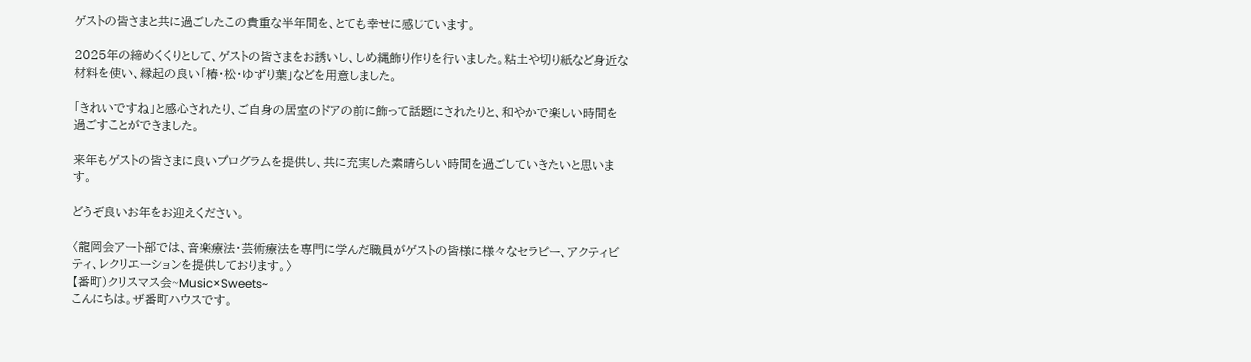ゲストの皆さまと共に過ごしたこの貴重な半年間を、とても幸せに感じています。

2025年の締めくくりとして、ゲストの皆さまをお誘いし、しめ縄飾り作りを行いました。粘土や切り紙など身近な材料を使い、縁起の良い「椿・松・ゆずり葉」などを用意しました。

「きれいですね」と感心されたり、ご自身の居室のドアの前に飾って話題にされたりと、和やかで楽しい時間を過ごすことができました。

来年もゲストの皆さまに良いプログラムを提供し、共に充実した素晴らしい時間を過ごしていきたいと思います。

どうぞ良いお年をお迎えください。

〈龍岡会アート部では、音楽療法・芸術療法を専門に学んだ職員がゲストの皆様に様々なセラピー、アクティビティ、レクリエーションを提供しております。〉
【番町)クリスマス会~Music×Sweets~
こんにちは。ザ番町ハウスです。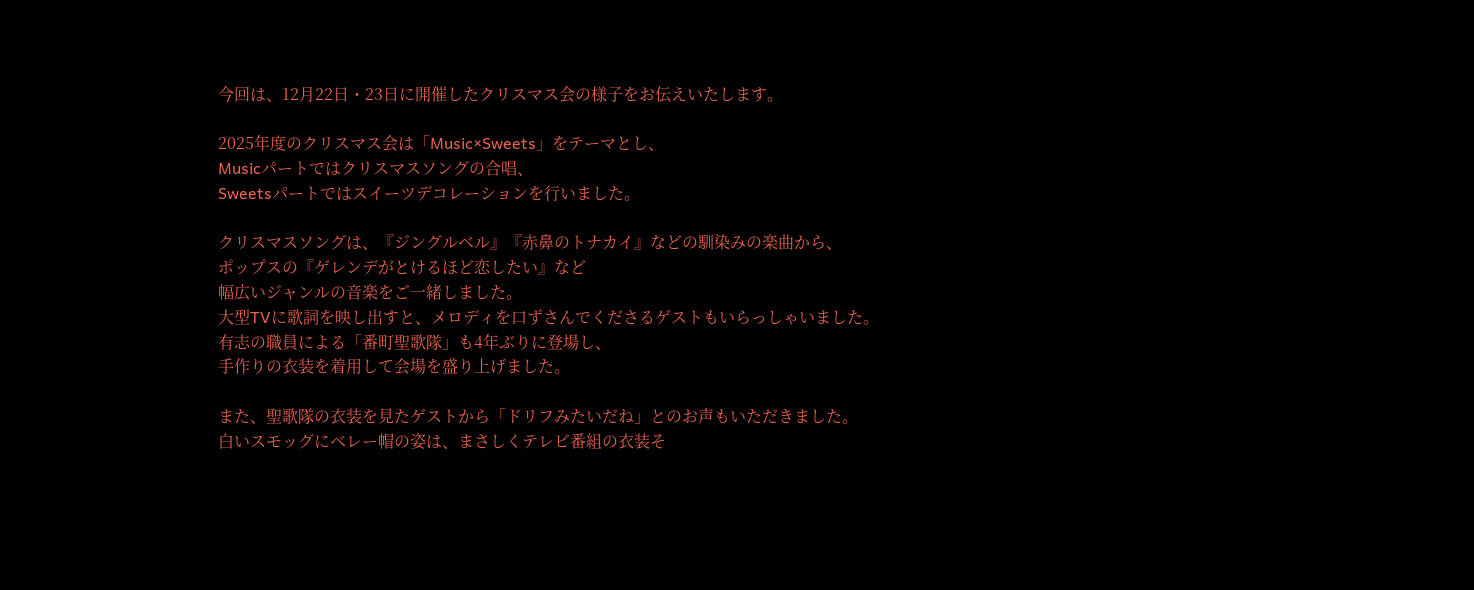今回は、12月22日・23日に開催したクリスマス会の様子をお伝えいたします。

2025年度のクリスマス会は「Music×Sweets」をテーマとし、
Musicパートではクリスマスソングの合唱、
Sweetsパートではスイーツデコレーションを行いました。

クリスマスソングは、『ジングルベル』『赤鼻のトナカイ』などの馴染みの楽曲から、
ポップスの『ゲレンデがとけるほど恋したい』など
幅広いジャンルの音楽をご一緒しました。
大型TVに歌詞を映し出すと、メロディを口ずさんでくださるゲストもいらっしゃいました。
有志の職員による「番町聖歌隊」も4年ぶりに登場し、
手作りの衣装を着用して会場を盛り上げました。

また、聖歌隊の衣装を見たゲストから「ドリフみたいだね」とのお声もいただきました。
白いスモッグにベレー帽の姿は、まさしくテレビ番組の衣装そ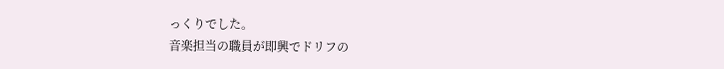っくりでした。
音楽担当の職員が即興でドリフの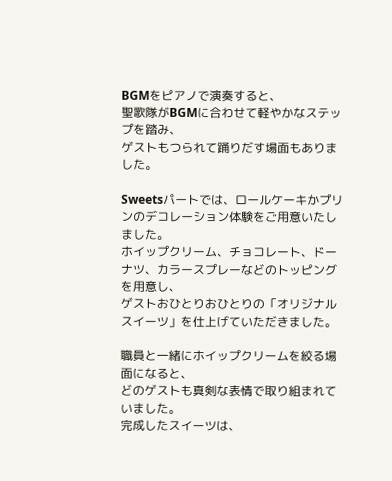BGMをピアノで演奏すると、
聖歌隊がBGMに合わせて軽やかなステップを踏み、
ゲストもつられて踊りだす場面もありました。

Sweetsパートでは、ロールケーキかプリンのデコレーション体験をご用意いたしました。
ホイップクリーム、チョコレート、ドーナツ、カラースプレーなどのトッピングを用意し、
ゲストおひとりおひとりの「オリジナルスイーツ」を仕上げていただきました。

職員と一緒にホイップクリームを絞る場面になると、
どのゲストも真剣な表情で取り組まれていました。
完成したスイーツは、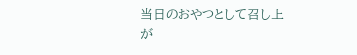当日のおやつとして召し上が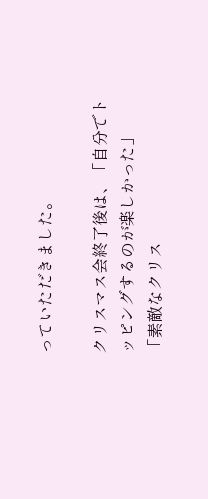っていただきました。

クリスマス会終了後は、「自分でトッピングするのが楽しかった」
「素敵なクリス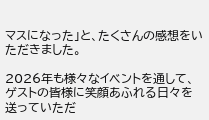マスになった」と、たくさんの感想をいただきました。

2026年も様々なイベントを通して、ゲストの皆様に笑顔あふれる日々を送っていただ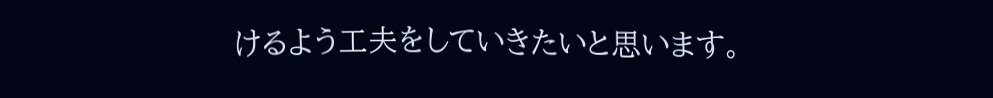けるよう工夫をしていきたいと思います。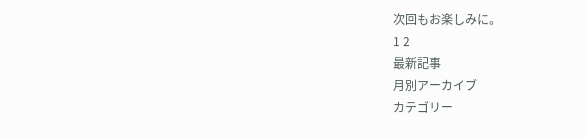次回もお楽しみに。
1 2
最新記事
月別アーカイブ
カテゴリー